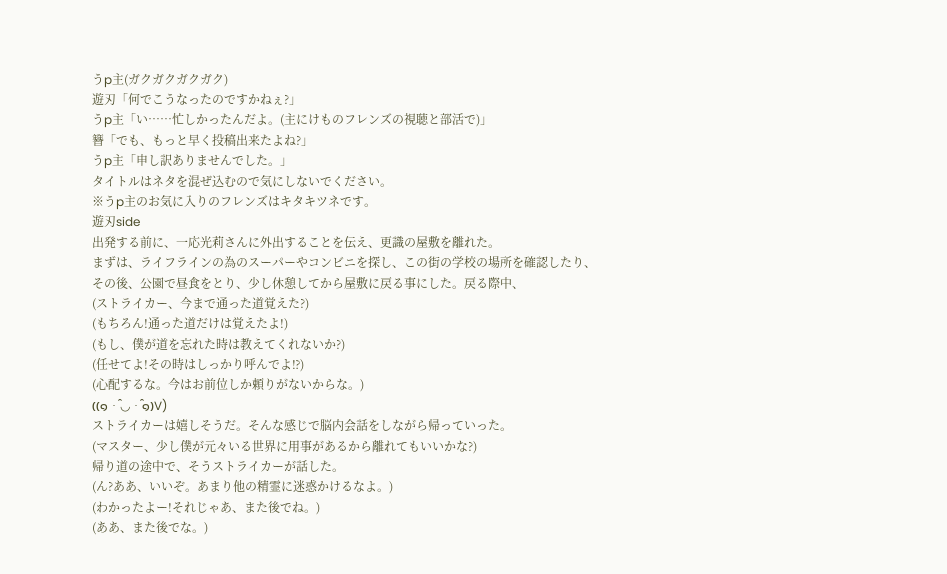うp主(ガクガクガクガク)
遊刃「何でこうなったのですかねぇ?」
うp主「い……忙しかったんだよ。(主にけものフレンズの視聴と部活で)」
簪「でも、もっと早く投稿出来たよね?」
うp主「申し訳ありませんでした。」
タイトルはネタを混ぜ込むので気にしないでください。
※うp主のお気に入りのフレンズはキタキツネです。
遊刃side
出発する前に、一応光莉さんに外出することを伝え、更識の屋敷を離れた。
まずは、ライフラインの為のスーパーやコンビニを探し、この街の学校の場所を確認したり、
その後、公園で昼食をとり、少し休憩してから屋敷に戻る事にした。戻る際中、
(ストライカー、今まで通った道覚えた?)
(もちろん!通った道だけは覚えたよ!)
(もし、僕が道を忘れた時は教えてくれないか?)
(任せてよ!その時はしっかり呼んでよ⁉)
(心配するな。今はお前位しか頼りがないからな。)
((๑・̑◡・̑๑)V)
ストライカーは嬉しそうだ。そんな感じで脳内会話をしながら帰っていった。
(マスター、少し僕が元々いる世界に用事があるから離れてもいいかな?)
帰り道の途中で、そうストライカーが話した。
(ん?ああ、いいぞ。あまり他の精霊に迷惑かけるなよ。)
(わかったよー!それじゃあ、また後でね。)
(ああ、また後でな。)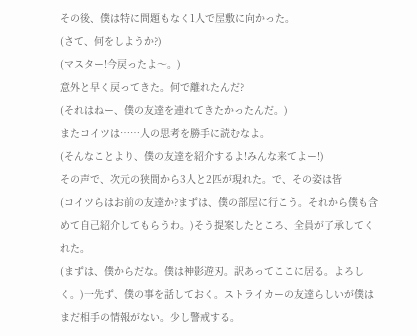その後、僕は特に問題もなく1人で屋敷に向かった。
(さて、何をしようか?)
(マスター!今戻ったよ〜。)
意外と早く戻ってきた。何で離れたんだ?
(それはねー、僕の友達を連れてきたかったんだ。)
またコイツは……人の思考を勝手に読むなよ。
(そんなことより、僕の友達を紹介するよ!みんな来てよー!)
その声で、次元の狭間から3人と2匹が現れた。で、その姿は皆
(コイツらはお前の友達か?まずは、僕の部屋に行こう。それから僕も含めて自己紹介してもらうわ。)そう提案したところ、全員が了承してくれた。
(まずは、僕からだな。僕は神影遊刃。訳あってここに居る。よろしく。)一先ず、僕の事を話しておく。ストライカーの友達らしいが僕はまだ相手の情報がない。少し警戒する。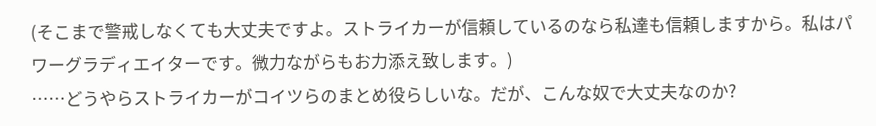(そこまで警戒しなくても大丈夫ですよ。ストライカーが信頼しているのなら私達も信頼しますから。私はパワーグラディエイターです。微力ながらもお力添え致します。)
……どうやらストライカーがコイツらのまとめ役らしいな。だが、こんな奴で大丈夫なのか?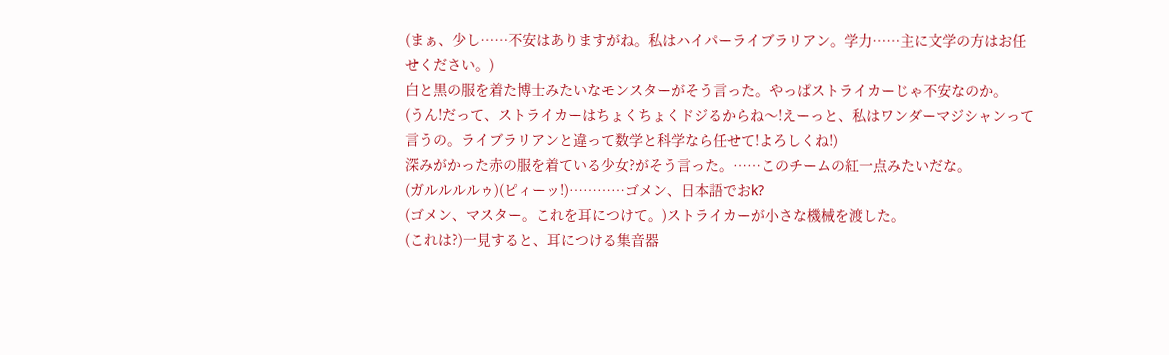(まぁ、少し……不安はありますがね。私はハイパーライブラリアン。学力……主に文学の方はお任せください。)
白と黒の服を着た博士みたいなモンスターがそう言った。やっぱストライカーじゃ不安なのか。
(うん!だって、ストライカーはちょくちょくドジるからね〜!えーっと、私はワンダーマジシャンって言うの。ライブラリアンと違って数学と科学なら任せて!よろしくね!)
深みがかった赤の服を着ている少女?がそう言った。……このチームの紅一点みたいだな。
(ガルルルルゥ)(ピィーッ!)…………ゴメン、日本語でおk?
(ゴメン、マスター。これを耳につけて。)ストライカーが小さな機械を渡した。
(これは?)一見すると、耳につける集音器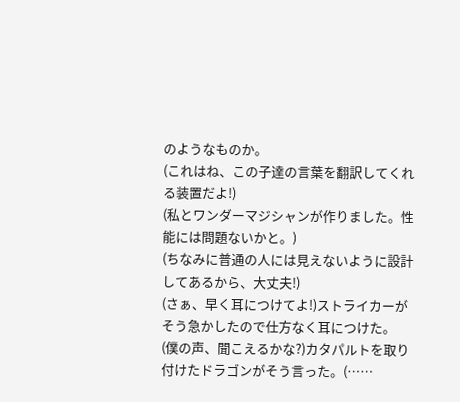のようなものか。
(これはね、この子達の言葉を翻訳してくれる装置だよ!)
(私とワンダーマジシャンが作りました。性能には問題ないかと。)
(ちなみに普通の人には見えないように設計してあるから、大丈夫!)
(さぁ、早く耳につけてよ!)ストライカーがそう急かしたので仕方なく耳につけた。
(僕の声、聞こえるかな?)カタパルトを取り付けたドラゴンがそう言った。(……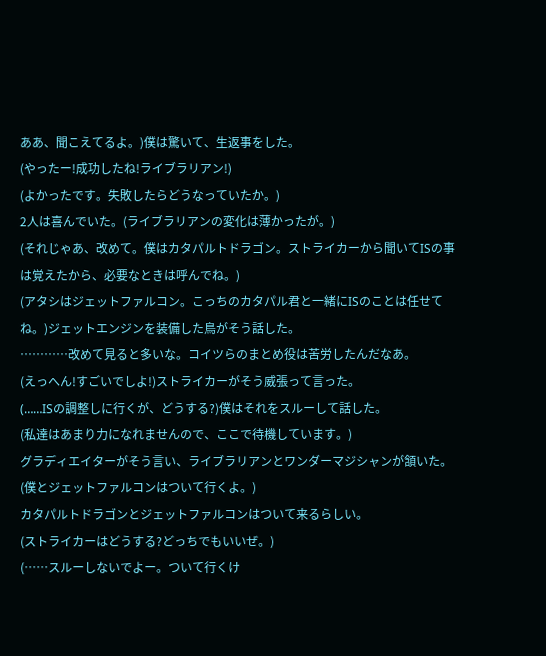ああ、聞こえてるよ。)僕は驚いて、生返事をした。
(やったー!成功したね!ライブラリアン!)
(よかったです。失敗したらどうなっていたか。)
2人は喜んでいた。(ライブラリアンの変化は薄かったが。)
(それじゃあ、改めて。僕はカタパルトドラゴン。ストライカーから聞いてISの事は覚えたから、必要なときは呼んでね。)
(アタシはジェットファルコン。こっちのカタパル君と一緒にISのことは任せてね。)ジェットエンジンを装備した鳥がそう話した。
…………改めて見ると多いな。コイツらのまとめ役は苦労したんだなあ。
(えっへん!すごいでしよ!)ストライカーがそう威張って言った。
(……ISの調整しに行くが、どうする?)僕はそれをスルーして話した。
(私達はあまり力になれませんので、ここで待機しています。)
グラディエイターがそう言い、ライブラリアンとワンダーマジシャンが頷いた。
(僕とジェットファルコンはついて行くよ。)
カタパルトドラゴンとジェットファルコンはついて来るらしい。
(ストライカーはどうする?どっちでもいいぜ。)
(……スルーしないでよー。ついて行くけ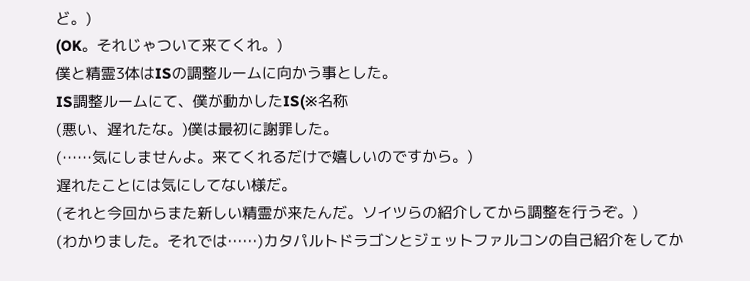ど。)
(OK。それじゃついて来てくれ。)
僕と精霊3体はISの調整ルームに向かう事とした。
IS調整ルームにて、僕が動かしたIS(※名称
(悪い、遅れたな。)僕は最初に謝罪した。
(……気にしませんよ。来てくれるだけで嬉しいのですから。)
遅れたことには気にしてない様だ。
(それと今回からまた新しい精霊が来たんだ。ソイツらの紹介してから調整を行うぞ。)
(わかりました。それでは……)カタパルトドラゴンとジェットファルコンの自己紹介をしてか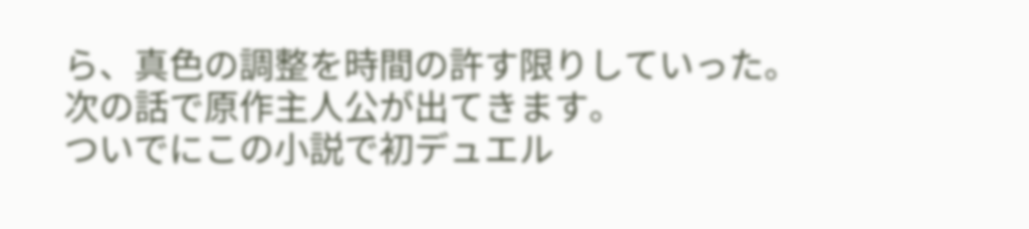ら、真色の調整を時間の許す限りしていった。
次の話で原作主人公が出てきます。
ついでにこの小説で初デュエル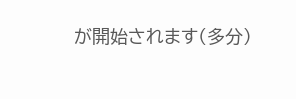が開始されます(多分)